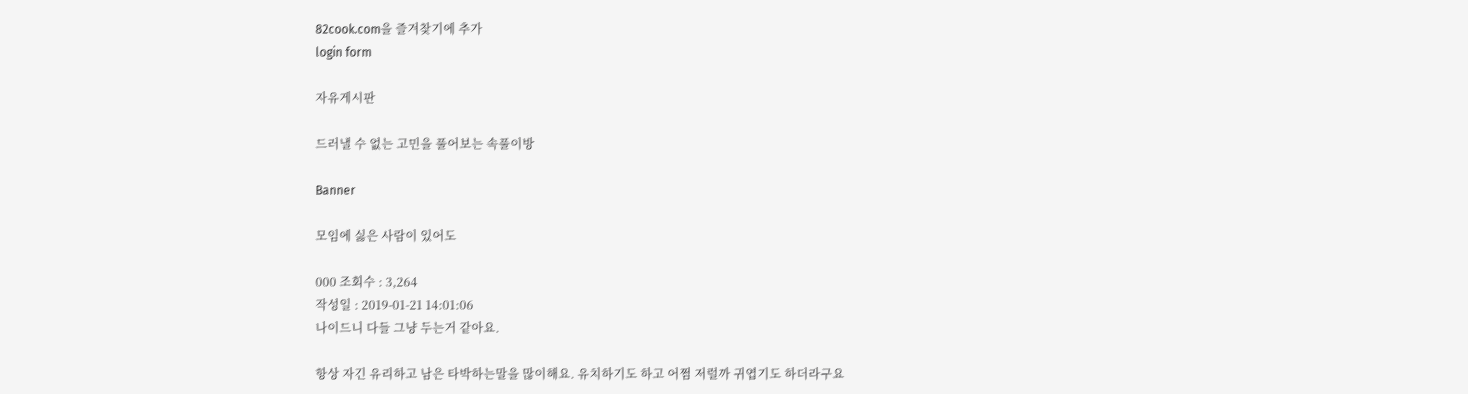82cook.com을 즐겨찾기에 추가
login form

자유게시판

드러낼 수 없는 고민을 풀어보는 속풀이방

Banner

모임에 싫은 사람이 있어도

000 조회수 : 3,264
작성일 : 2019-01-21 14:01:06
나이드니 다들 그냥 두는거 같아요.

항상 자긴 유리하고 남은 타박하는말을 많이해요. 유치하기도 하고 어쩜 저럴까 귀엽기도 하더라구요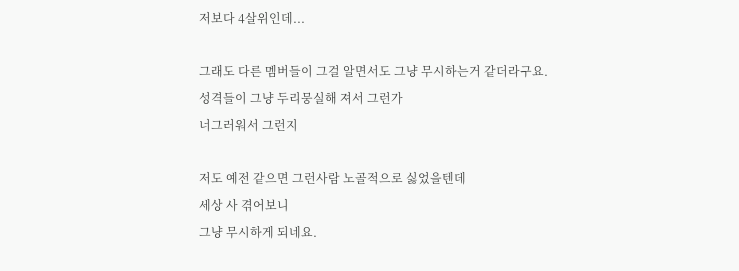저보다 4살위인데...

그래도 다른 멤버들이 그걸 알면서도 그냥 무시하는거 같더라구요.
성격들이 그냥 두리뭉실해 져서 그런가
너그러워서 그런지

저도 예전 같으면 그런사람 노골적으로 싫었을텐데
세상 사 겪어보니
그냥 무시하게 되네요.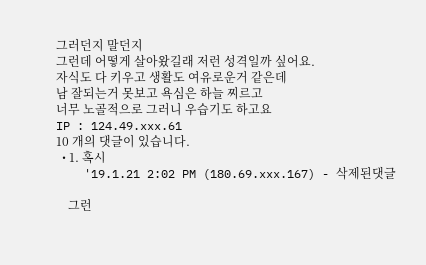그러던지 말던지
그런데 어떻게 살아왔길래 저런 성격일까 싶어요.
자식도 다 키우고 생활도 여유로운거 같은데
남 잘되는거 못보고 욕심은 하늘 찌르고
너무 노골적으로 그러니 우습기도 하고요
IP : 124.49.xxx.61
10 개의 댓글이 있습니다.
  • 1. 혹시
    '19.1.21 2:02 PM (180.69.xxx.167) - 삭제된댓글

    그런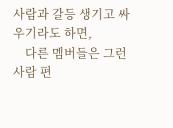사람과 갈등 생기고 싸우기라도 하면,
    다른 멤버들은 그런 사람 편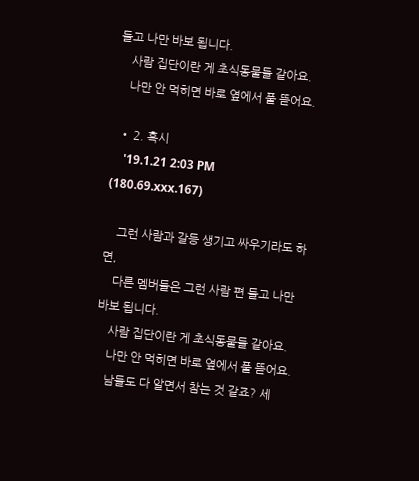들고 나만 바보 됩니다.
    사람 집단이란 게 초식동물들 같아요.
    나만 안 먹히면 바로 옆에서 풀 뜯어요.

  • 2. 혹시
    '19.1.21 2:03 PM (180.69.xxx.167)

    그런 사람과 갈등 생기고 싸우기라도 하면,
    다른 멤버들은 그런 사람 편 들고 나만 바보 됩니다.
    사람 집단이란 게 초식동물들 같아요.
    나만 안 먹히면 바로 옆에서 풀 뜯어요.
    남들도 다 알면서 참는 것 같죠? 세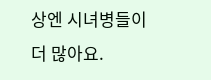상엔 시녀병들이 더 많아요.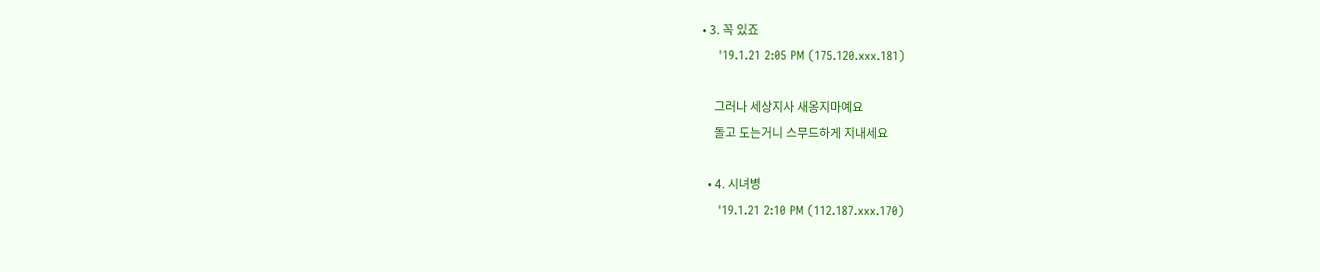• 3. 꼭 있죠
    '19.1.21 2:05 PM (175.120.xxx.181)

    그러나 세상지사 새옹지마예요
    돌고 도는거니 스무드하게 지내세요

  • 4. 시녀병
    '19.1.21 2:10 PM (112.187.xxx.170)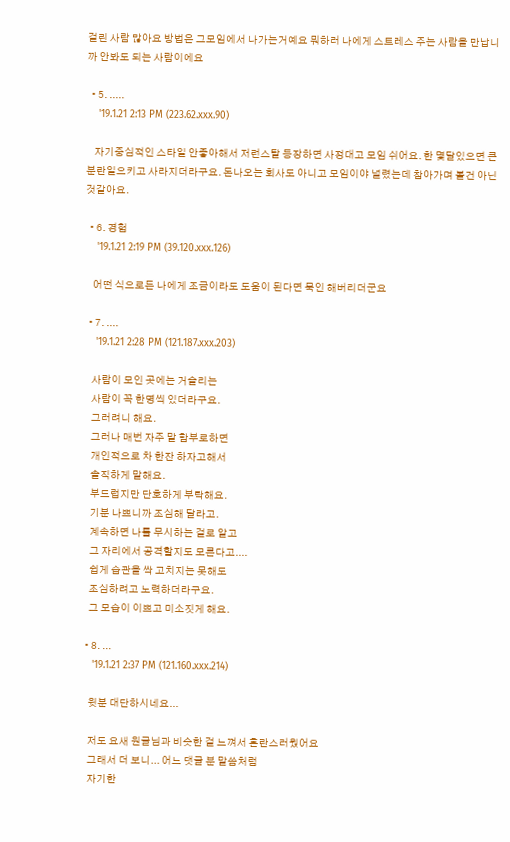걸린 사람 많아요 방법은 그모임에서 나가는거예요 뭐하러 나에게 스트레스 주는 사람을 만납니까 안봐도 되는 사람이에요

  • 5. .....
    '19.1.21 2:13 PM (223.62.xxx.90)

    자기중심적인 스타일 안좋아해서 저런스탈 등장하면 사정대고 모임 쉬어요. 한 몇달있으면 큰분란일으키고 사라지더라구요. 돈나오는 회사도 아니고 모임이야 널렸는데 참아가며 볼건 아닌것같아요.

  • 6. 경험
    '19.1.21 2:19 PM (39.120.xxx.126)

    어떤 식으로든 나에게 조금이라도 도움이 된다면 묵인 해버리더군요

  • 7. ....
    '19.1.21 2:28 PM (121.187.xxx.203)

    사람이 모인 곳에는 거슬리는
    사람이 꼭 한명씩 있더라구요.
    그러려니 해요.
    그러나 매번 자주 말 함부로하면
    개인적으로 차 한잔 하자고해서
    솔직하게 말해요.
    부드럽지만 단호하게 부탁해요.
    기분 나쁘니까 조심해 달라고.
    계속하면 나를 무시하는 걸로 알고
    그 자리에서 공격할지도 모른다고....
    쉽게 습관을 싹 고치지는 못해도
    조심하려고 노력하더라구요.
    그 모습이 이쁘고 미소짓게 해요.

  • 8. ...
    '19.1.21 2:37 PM (121.160.xxx.214)

    윗분 대단하시네요...

    저도 요새 원글님과 비슷한 걸 느껴서 혼란스러웠어요
    그래서 더 보니... 어느 댓글 분 말씀처럼
    자기한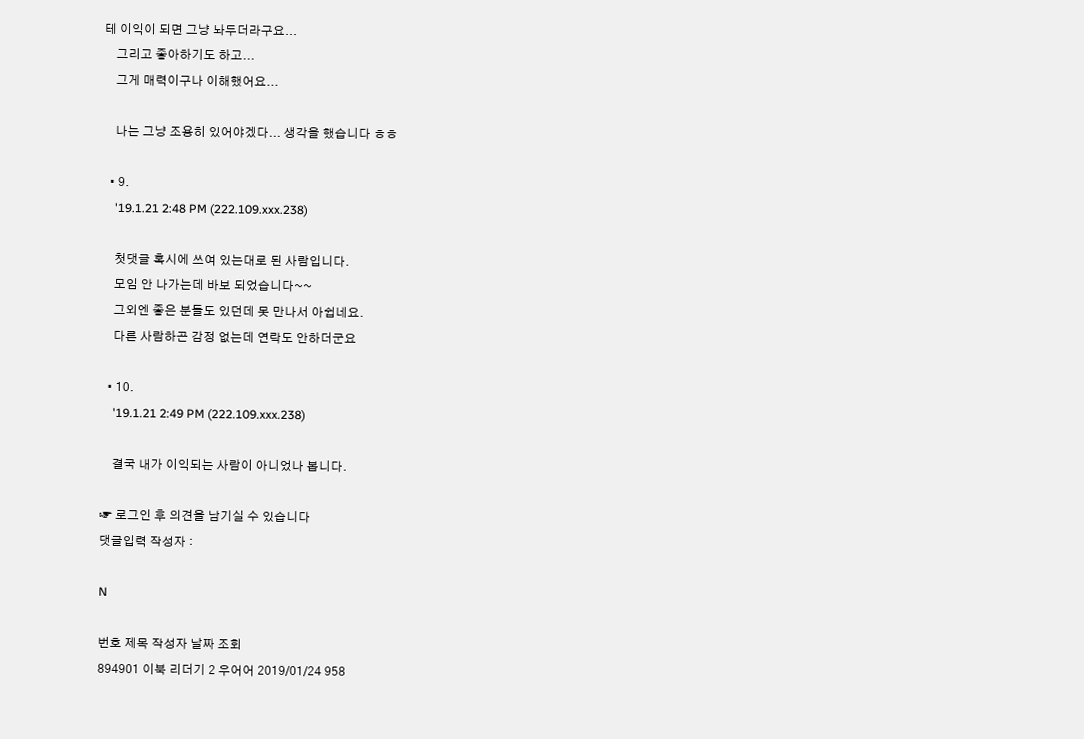테 이익이 되면 그냥 놔두더라구요...
    그리고 좋아하기도 하고...
    그게 매력이구나 이해했어요...

    나는 그냥 조용히 있어야겠다... 생각을 했습니다 ㅎㅎ

  • 9.
    '19.1.21 2:48 PM (222.109.xxx.238)

    첫댓글 혹시에 쓰여 있는대로 된 사람입니다.
    모임 안 나가는데 바보 되었습니다~~
    그외엔 좋은 분들도 있던데 못 만나서 아쉽네요.
    다른 사람하곤 감정 없는데 연락도 안하더군요

  • 10.
    '19.1.21 2:49 PM (222.109.xxx.238)

    결국 내가 이익되는 사람이 아니었나 봅니다.

☞ 로그인 후 의견을 남기실 수 있습니다
댓글입력 작성자 :

N

번호 제목 작성자 날짜 조회
894901 이북 리더기 2 우어어 2019/01/24 958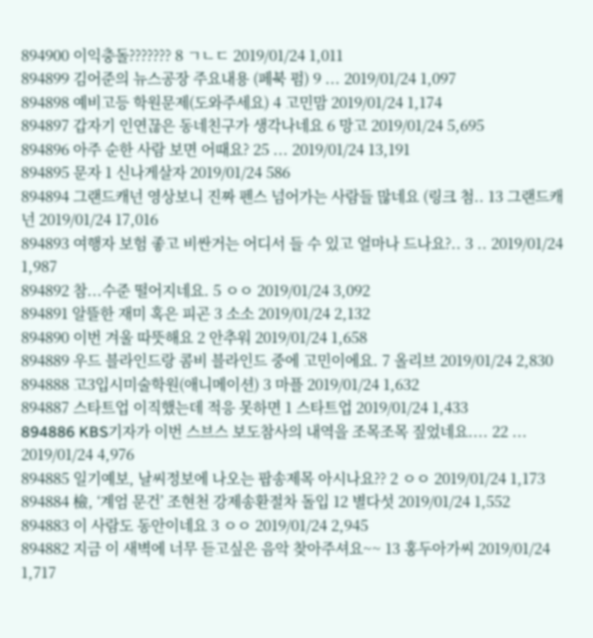894900 이익충돌??????? 8 ㄱㄴㄷ 2019/01/24 1,011
894899 김어준의 뉴스공장 주요내용 (페북 펌) 9 ... 2019/01/24 1,097
894898 예비고등 학원문제(도와주세요) 4 고민맘 2019/01/24 1,174
894897 갑자기 인연끊은 동네친구가 생각나네요 6 망고 2019/01/24 5,695
894896 아주 순한 사람 보면 어때요? 25 ... 2019/01/24 13,191
894895 문자 1 신나게살자 2019/01/24 586
894894 그랜드캐넌 영상보니 진짜 펜스 넘어가는 사람들 많네요 (링크 첨.. 13 그랜드캐넌 2019/01/24 17,016
894893 여행자 보험 좋고 비싼거는 어디서 들 수 있고 얼마나 드나요?.. 3 .. 2019/01/24 1,987
894892 참...수준 떨어지네요. 5 ㅇㅇ 2019/01/24 3,092
894891 알뜰한 재미 혹은 피곤 3 소소 2019/01/24 2,132
894890 이번 겨울 따뜻해요 2 안추워 2019/01/24 1,658
894889 우드 블라인드랑 콤비 블라인드 중에 고민이에요. 7 올리브 2019/01/24 2,830
894888 고3입시미술학원(애니메이션) 3 마플 2019/01/24 1,632
894887 스타트업 이직했는데 적응 못하면 1 스타트업 2019/01/24 1,433
894886 KBS기자가 이번 스브스 보도참사의 내역을 조목조목 짚었네요.... 22 ... 2019/01/24 4,976
894885 일기예보, 날씨정보에 나오는 팝송제목 아시나요?? 2 ㅇㅇ 2019/01/24 1,173
894884 檢, ‘계엄 문건’ 조현천 강제송환절차 돌입 12 별다섯 2019/01/24 1,552
894883 이 사람도 동안이네요 3 ㅇㅇ 2019/01/24 2,945
894882 지금 이 새벽에 너무 듣고싶은 음악 찾아주셔요~~ 13 홍두아가씨 2019/01/24 1,717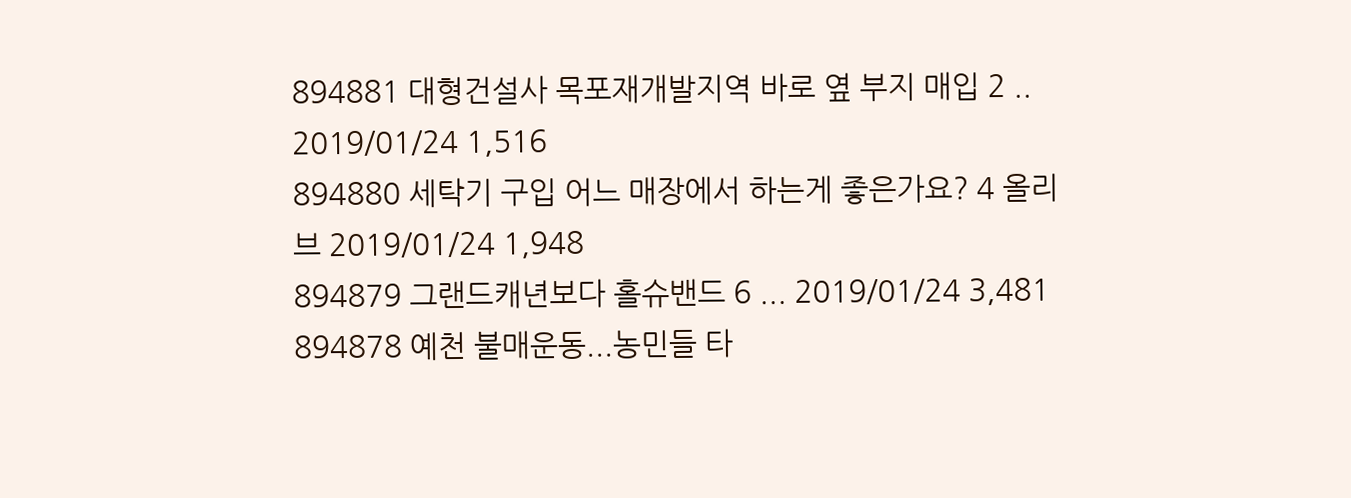894881 대형건설사 목포재개발지역 바로 옆 부지 매입 2 .. 2019/01/24 1,516
894880 세탁기 구입 어느 매장에서 하는게 좋은가요? 4 올리브 2019/01/24 1,948
894879 그랜드캐년보다 홀슈밴드 6 ... 2019/01/24 3,481
894878 예천 불매운동...농민들 타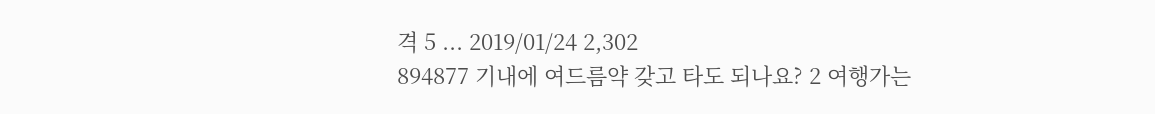격 5 ... 2019/01/24 2,302
894877 기내에 여드름약 갖고 타도 되나요? 2 여행가는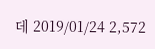데 2019/01/24 2,572